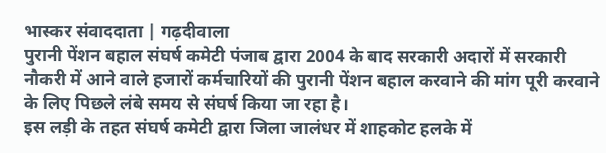भास्कर संवाददाता | गढ़दीवाला
पुरानी पेंशन बहाल संघर्ष कमेटी पंजाब द्वारा 2004 के बाद सरकारी अदारों में सरकारी नौकरी में आने वाले हजारों कर्मचारियों की पुरानी पेंशन बहाल करवाने की मांग पूरी करवाने के लिए पिछले लंबे समय से संघर्ष किया जा रहा है।
इस लड़ी के तहत संघर्ष कमेटी द्वारा जिला जालंधर में शाहकोट हलके में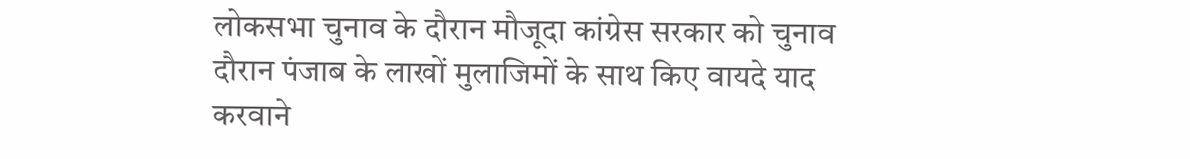लोकसभा चुनाव के दौरान मौजूदा कांग्रेस सरकार को चुनाव दौरान पंजाब के लाखों मुलाजिमों के साथ किए वायदे याद करवाने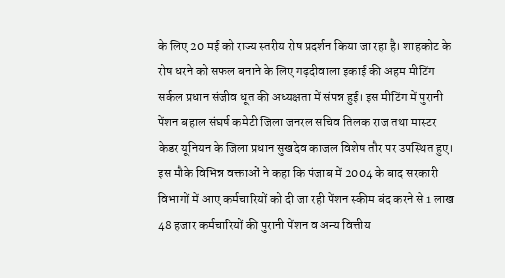के लिए 20 मई को राज्य स्तरीय रोष प्रदर्शन किया जा रहा है। शाहकोट के रोष धरने को सफल बनाने के लिए गढ़दीवाला इकाई की अहम मीटिंग सर्कल प्रधान संजीव धूत की अध्यक्षता में संपन्न हुई। इस मीटिंग में पुरानी पेंशन बहाल संघर्ष कमेटी जिला जनरल सचिव तिलक राज तथा मास्टर केडर यूनियन के जिला प्रधान सुखदेव काजल विशेष तौर पर उपस्थित हुए। इस मौके विभिन्न वक्ताओं ने कहा कि पंजाब में 2004 के बाद सरकारी विभागों में आए कर्मचारियों को दी जा रही पेंशन स्कीम बंद करने से 1 लाख 48 हजार कर्मचारियों की पुरानी पेंशन व अन्य वित्तीय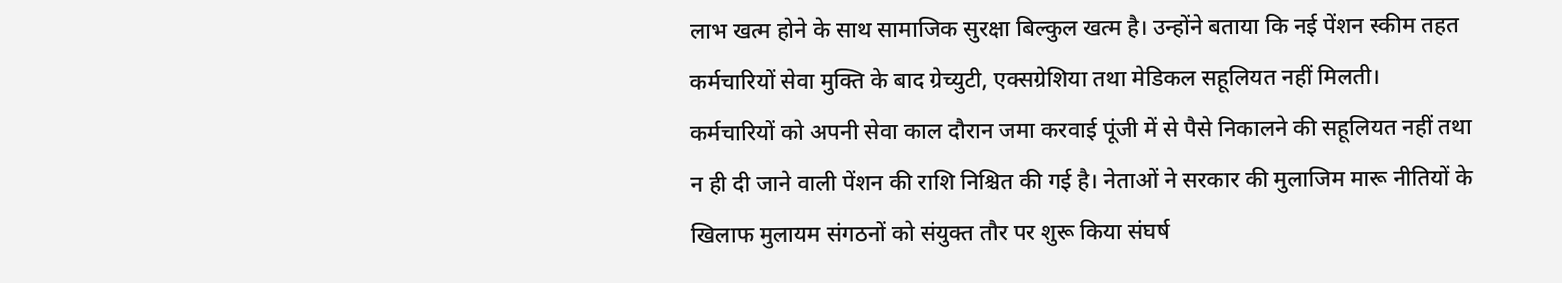लाभ खत्म होने के साथ सामाजिक सुरक्षा बिल्कुल खत्म है। उन्होंने बताया कि नई पेंशन स्कीम तहत कर्मचारियों सेवा मुक्ति के बाद ग्रेच्युटी, एक्सग्रेशिया तथा मेडिकल सहूलियत नहीं मिलती।
कर्मचारियों को अपनी सेवा काल दौरान जमा करवाई पूंजी में से पैसे निकालने की सहूलियत नहीं तथा न ही दी जाने वाली पेंशन की राशि निश्चित की गई है। नेताओं ने सरकार की मुलाजिम मारू नीतियों के खिलाफ मुलायम संगठनों को संयुक्त तौर पर शुरू किया संघर्ष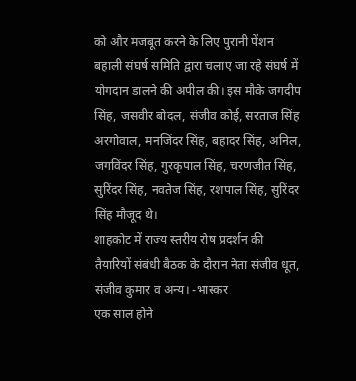को और मजबूत करने के लिए पुरानी पेंशन बहाली संघर्ष समिति द्वारा चलाए जा रहे संघर्ष में योगदान डालने की अपील की। इस मौके जगदीप सिंह, जसवीर बोदल, संजीव कोई, सरताज सिंह अरगोवाल, मनजिंदर सिंह, बहादर सिंह, अनिल, जगविंदर सिंह, गुरकृपाल सिंह, चरणजीत सिंह, सुरिंदर सिंह, नवतेज सिंह, रशपाल सिंह, सुरिंदर सिंह मौजूद थे।
शाहकोट में राज्य स्तरीय रोष प्रदर्शन की तैयारियों संबंधी बैठक के दौरान नेता संजीव धूत, संजीव कुमार व अन्य। -भास्कर
एक साल होने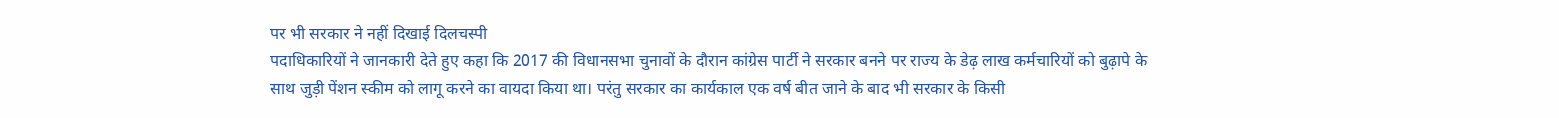पर भी सरकार ने नहीं दिखाई दिलचस्पी
पदाधिकारियों ने जानकारी देते हुए कहा कि 2017 की विधानसभा चुनावों के दौरान कांग्रेस पार्टी ने सरकार बनने पर राज्य के डेढ़ लाख कर्मचारियों को बुढ़ापे के साथ जुड़ी पेंशन स्कीम को लागू करने का वायदा किया था। परंतु सरकार का कार्यकाल एक वर्ष बीत जाने के बाद भी सरकार के किसी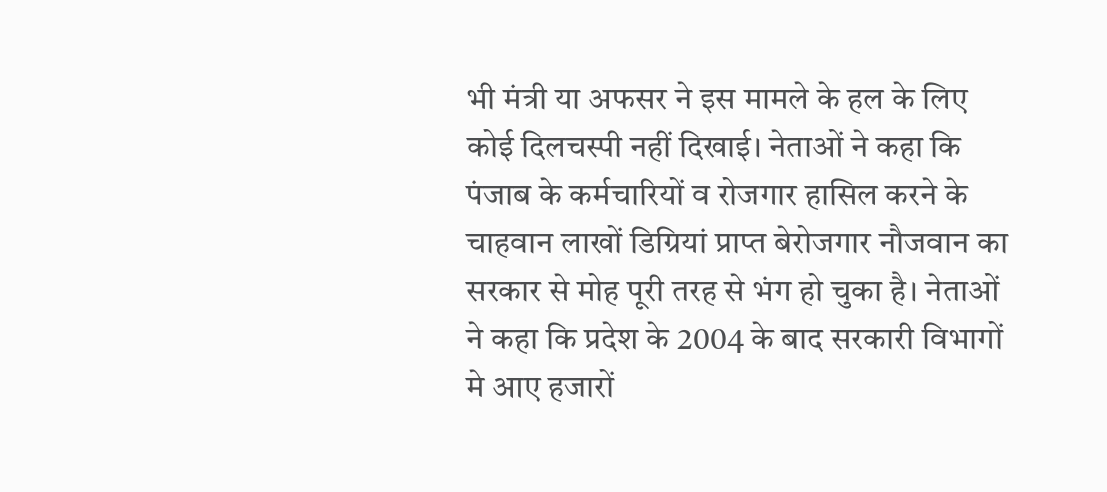भी मंत्री या अफसर ने इस मामले के हल के लिए कोई दिलचस्पी नहीं दिखाई। नेताओं ने कहा कि पंजाब के कर्मचारियों व रोजगार हासिल करने के चाहवान लाखों डिग्रियां प्राप्त बेरोजगार नौजवान का सरकार से मोह पूरी तरह से भंग हो चुका है। नेताओं ने कहा कि प्रदेश के 2004 के बाद सरकारी विभागों मे आए हजारों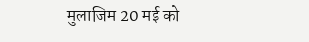मुलाजिम 20 मई को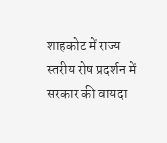शाहकोट में राज्य स्तरीय रोष प्रदर्शन में सरकार की वायदा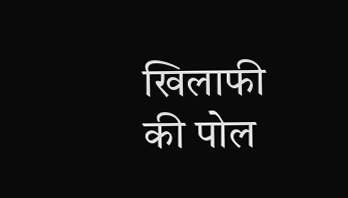खिलाफी की पोल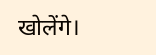खोलेंगे।